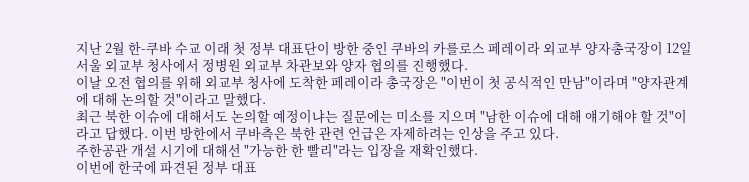지난 2월 한-쿠바 수교 이래 첫 정부 대표단이 방한 중인 쿠바의 카를로스 페레이라 외교부 양자총국장이 12일 서울 외교부 청사에서 정병원 외교부 차관보와 양자 협의를 진행했다.
이날 오전 협의를 위해 외교부 청사에 도착한 페레이라 총국장은 "이번이 첫 공식적인 만남"이라며 "양자관계에 대해 논의할 것"이라고 말했다.
최근 북한 이슈에 대해서도 논의할 예정이냐는 질문에는 미소를 지으며 "남한 이슈에 대해 얘기해야 할 것"이라고 답했다. 이번 방한에서 쿠바측은 북한 관련 언급은 자제하려는 인상을 주고 있다.
주한공관 개설 시기에 대해선 "가능한 한 빨리"라는 입장을 재확인했다.
이번에 한국에 파견된 정부 대표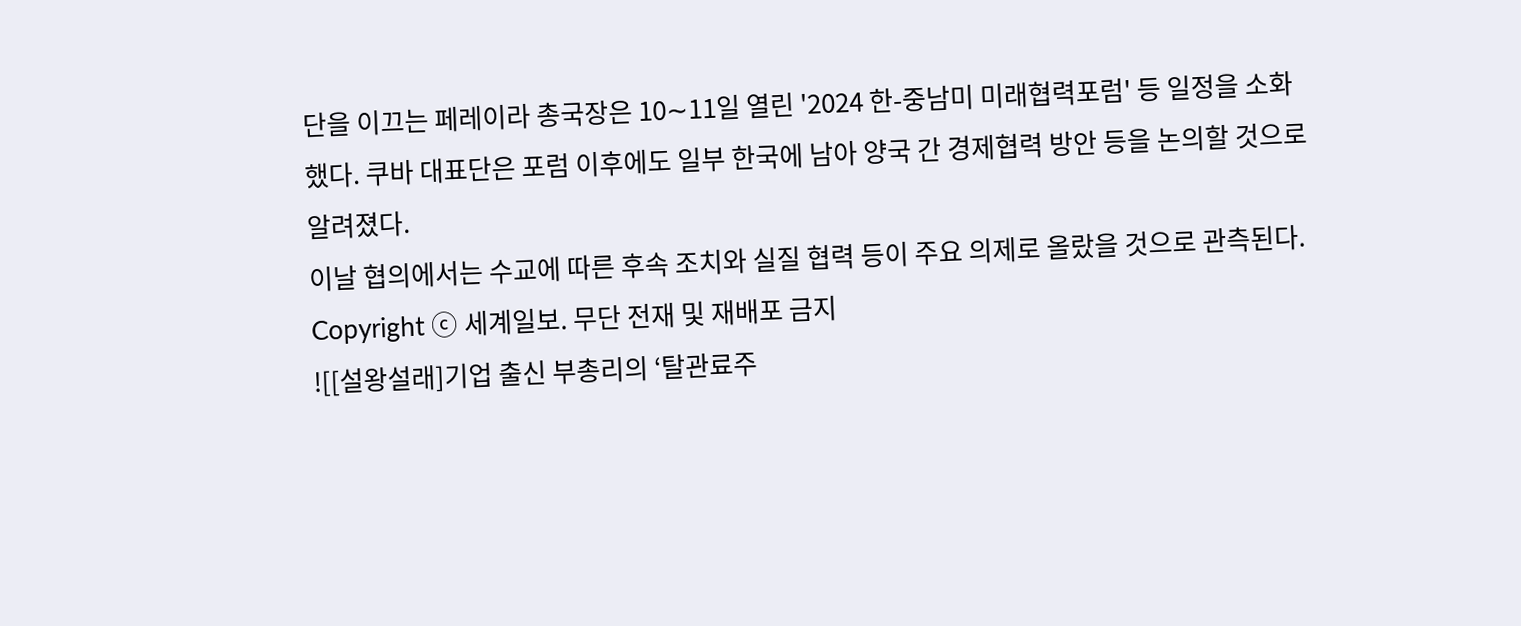단을 이끄는 페레이라 총국장은 10∼11일 열린 '2024 한-중남미 미래협력포럼' 등 일정을 소화했다. 쿠바 대표단은 포럼 이후에도 일부 한국에 남아 양국 간 경제협력 방안 등을 논의할 것으로 알려졌다.
이날 협의에서는 수교에 따른 후속 조치와 실질 협력 등이 주요 의제로 올랐을 것으로 관측된다.
Copyright ⓒ 세계일보. 무단 전재 및 재배포 금지
![[설왕설래]기업 출신 부총리의 ‘탈관료주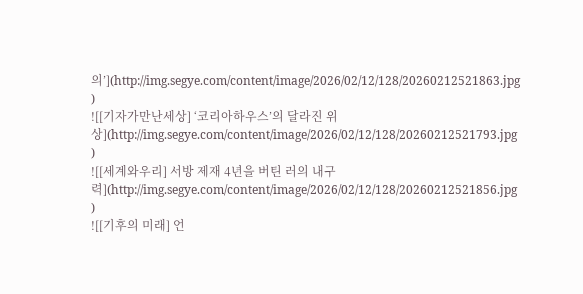의’](http://img.segye.com/content/image/2026/02/12/128/20260212521863.jpg
)
![[기자가만난세상] ‘코리아하우스’의 달라진 위상](http://img.segye.com/content/image/2026/02/12/128/20260212521793.jpg
)
![[세계와우리] 서방 제재 4년을 버틴 러의 내구력](http://img.segye.com/content/image/2026/02/12/128/20260212521856.jpg
)
![[기후의 미래] 언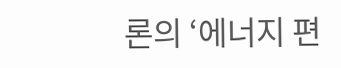론의 ‘에너지 편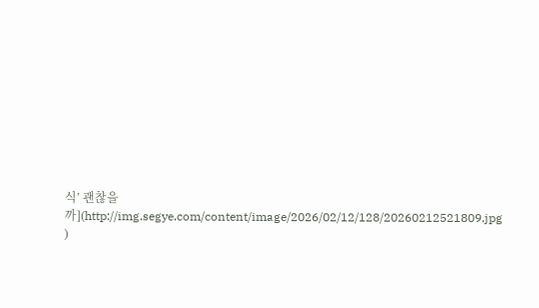식’ 괜찮을까](http://img.segye.com/content/image/2026/02/12/128/20260212521809.jpg
)